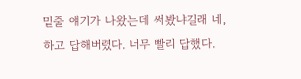밑줄 얘기가 나왔는데 써봤냐길래 네, 하고 답해버렸다. 너무 빨리 답했다.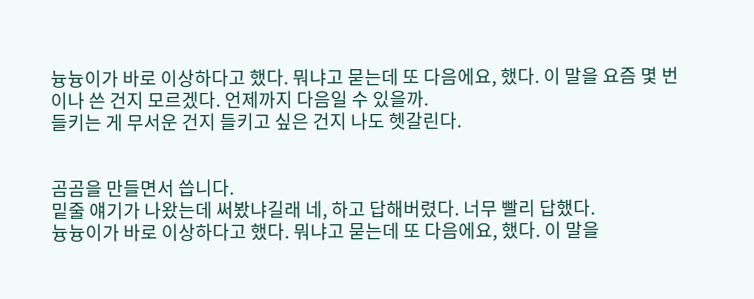늉늉이가 바로 이상하다고 했다. 뭐냐고 묻는데 또 다음에요, 했다. 이 말을 요즘 몇 번이나 쓴 건지 모르겠다. 언제까지 다음일 수 있을까.
들키는 게 무서운 건지 들키고 싶은 건지 나도 헷갈린다.


곰곰을 만들면서 씁니다.
밑줄 얘기가 나왔는데 써봤냐길래 네, 하고 답해버렸다. 너무 빨리 답했다.
늉늉이가 바로 이상하다고 했다. 뭐냐고 묻는데 또 다음에요, 했다. 이 말을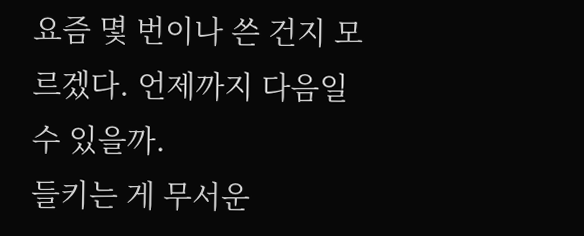요즘 몇 번이나 쓴 건지 모르겠다. 언제까지 다음일 수 있을까.
들키는 게 무서운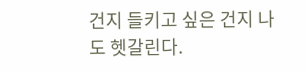건지 들키고 싶은 건지 나도 헷갈린다.